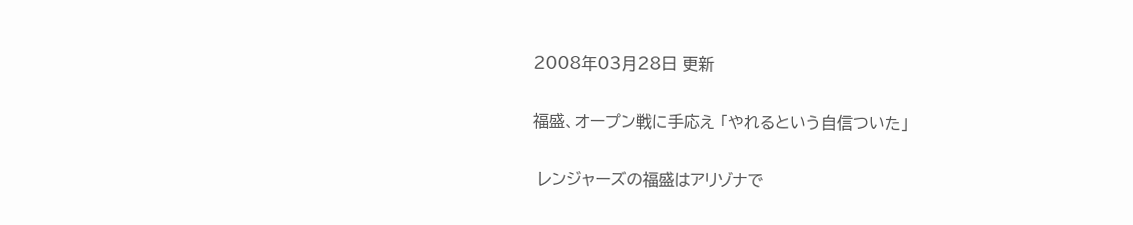2008年03月28日 更新

福盛、オープン戦に手応え 「やれるという自信ついた」

 レンジャーズの福盛はアリゾナで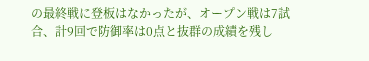の最終戦に登板はなかったが、オープン戦は7試合、計9回で防御率は0点と抜群の成績を残し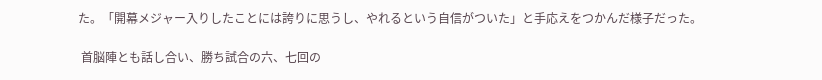た。「開幕メジャー入りしたことには誇りに思うし、やれるという自信がついた」と手応えをつかんだ様子だった。

 首脳陣とも話し合い、勝ち試合の六、七回の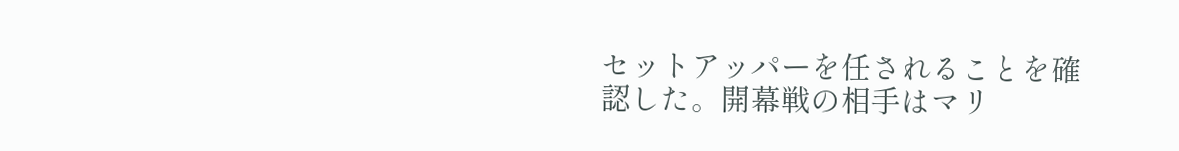セットアッパーを任されることを確認した。開幕戦の相手はマリ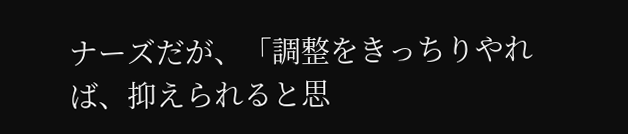ナーズだが、「調整をきっちりやれば、抑えられると思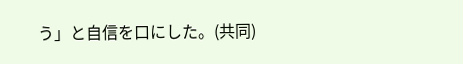う」と自信を口にした。(共同)